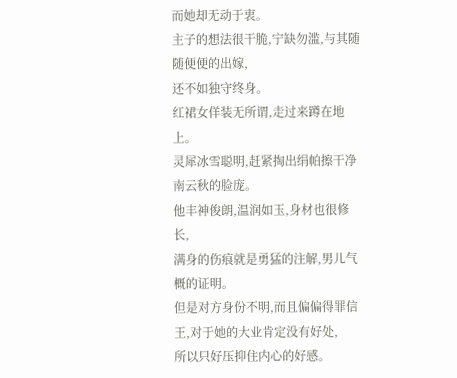而她却无动于衷。
主子的想法很干脆,宁缺勿滥,与其随随便便的出嫁,
还不如独守终身。
红裙女佯装无所谓,走过来蹲在地上。
灵犀冰雪聪明,赶紧掏出绢帕擦干净南云秋的脸庞。
他丰神俊朗,温润如玉,身材也很修长,
满身的伤痕就是勇猛的注解,男儿气概的证明。
但是对方身份不明,而且偏偏得罪信王,对于她的大业肯定没有好处,
所以只好压抑住内心的好感。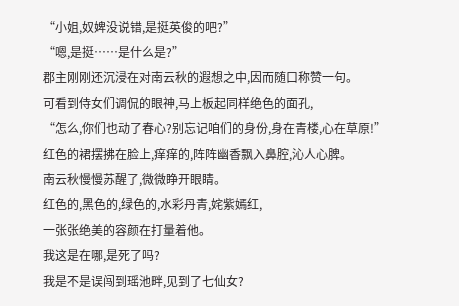“小姐,奴婢没说错,是挺英俊的吧?”
“嗯,是挺……是什么是?”
郡主刚刚还沉浸在对南云秋的遐想之中,因而随口称赞一句。
可看到侍女们调侃的眼神,马上板起同样绝色的面孔,
“怎么,你们也动了春心?别忘记咱们的身份,身在青楼,心在草原!”
红色的裙摆拂在脸上,痒痒的,阵阵幽香飘入鼻腔,沁人心脾。
南云秋慢慢苏醒了,微微睁开眼睛。
红色的,黑色的,绿色的,水彩丹青,姹紫嫣红,
一张张绝美的容颜在打量着他。
我这是在哪,是死了吗?
我是不是误闯到瑶池畔,见到了七仙女?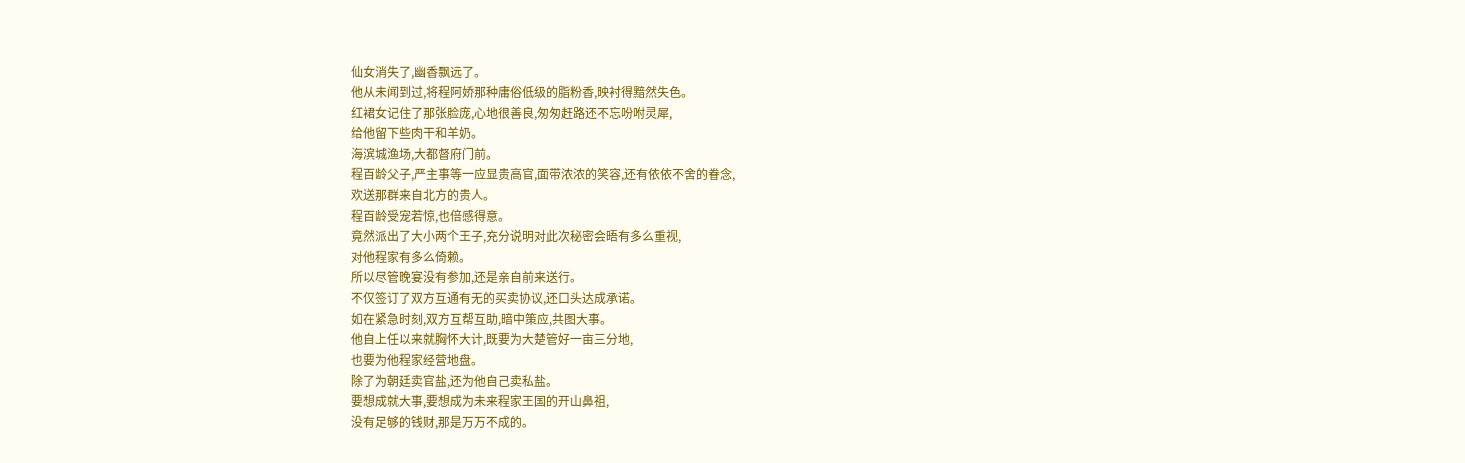仙女消失了,幽香飘远了。
他从未闻到过,将程阿娇那种庸俗低级的脂粉香,映衬得黯然失色。
红裙女记住了那张脸庞,心地很善良,匆匆赶路还不忘吩咐灵犀,
给他留下些肉干和羊奶。
海滨城渔场,大都督府门前。
程百龄父子,严主事等一应显贵高官,面带浓浓的笑容,还有依依不舍的眷念,
欢送那群来自北方的贵人。
程百龄受宠若惊,也倍感得意。
竟然派出了大小两个王子,充分说明对此次秘密会晤有多么重视,
对他程家有多么倚赖。
所以尽管晚宴没有参加,还是亲自前来送行。
不仅签订了双方互通有无的买卖协议,还口头达成承诺。
如在紧急时刻,双方互帮互助,暗中策应,共图大事。
他自上任以来就胸怀大计,既要为大楚管好一亩三分地,
也要为他程家经营地盘。
除了为朝廷卖官盐,还为他自己卖私盐。
要想成就大事,要想成为未来程家王国的开山鼻祖,
没有足够的钱财,那是万万不成的。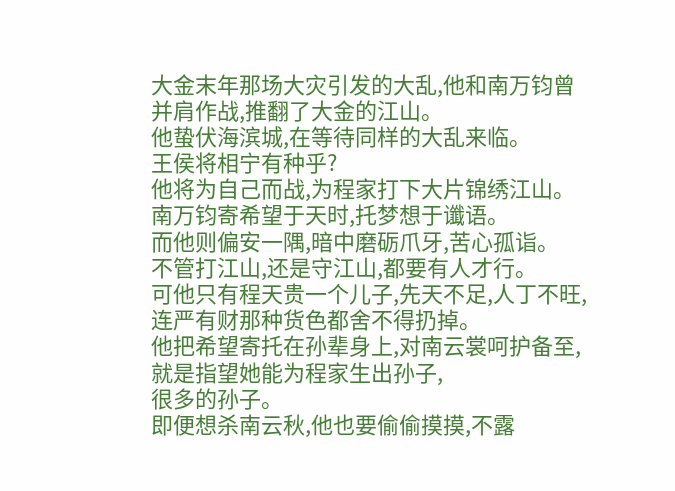大金末年那场大灾引发的大乱,他和南万钧曾并肩作战,推翻了大金的江山。
他蛰伏海滨城,在等待同样的大乱来临。
王侯将相宁有种乎?
他将为自己而战,为程家打下大片锦绣江山。
南万钧寄希望于天时,托梦想于谶语。
而他则偏安一隅,暗中磨砺爪牙,苦心孤诣。
不管打江山,还是守江山,都要有人才行。
可他只有程天贵一个儿子,先天不足,人丁不旺,
连严有财那种货色都舍不得扔掉。
他把希望寄托在孙辈身上,对南云裳呵护备至,就是指望她能为程家生出孙子,
很多的孙子。
即便想杀南云秋,他也要偷偷摸摸,不露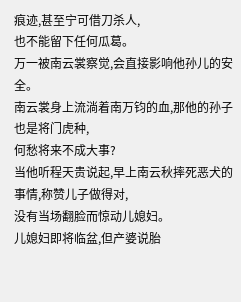痕迹,甚至宁可借刀杀人,
也不能留下任何瓜葛。
万一被南云裳察觉,会直接影响他孙儿的安全。
南云裳身上流淌着南万钧的血,那他的孙子也是将门虎种,
何愁将来不成大事?
当他听程天贵说起,早上南云秋摔死恶犬的事情,称赞儿子做得对,
没有当场翻脸而惊动儿媳妇。
儿媳妇即将临盆,但产婆说胎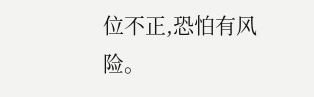位不正,恐怕有风险。